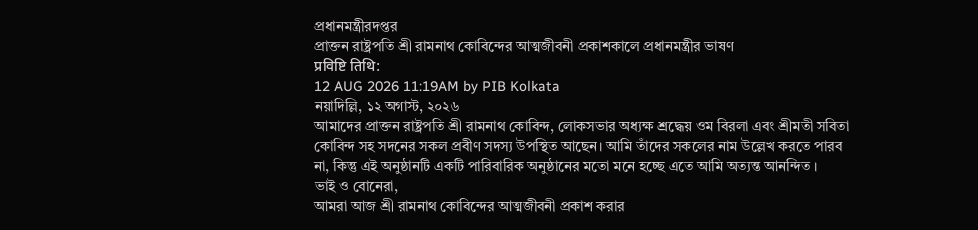প্রধানমন্ত্রীরদপ্তর
প্রাক্তন রাষ্ট্রপতি শ্রী রামনাথ কোবিন্দের আত্মজীবনী প্রকাশকালে প্রধানমন্ত্রীর ভাষণ
प्रविष्टि तिथि:
12 AUG 2026 11:19AM by PIB Kolkata
নয়াদিল্লি, ১২ অগাস্ট, ২০২৬
আমাদের প্রাক্তন রাষ্ট্রপতি শ্রী রামনাথ কোবিন্দ, লোকসভার অধ্যক্ষ শ্রদ্ধেয় ওম বিরলা এবং শ্রীমতী সবিতা কোবিন্দ সহ সদনের সকল প্রবীণ সদস্য উপস্থিত আছেন। আমি তাঁদের সকলের নাম উল্লেখ করতে পারব না, কিন্তু এই অনুষ্ঠানটি একটি পারিবারিক অনুষ্ঠানের মতো মনে হচ্ছে এতে আমি অত্যন্ত আনন্দিত ।
ভাই ও বোনেরা,
আমরা আজ শ্রী রামনাথ কোবিন্দের আত্মজীবনী প্রকাশ করার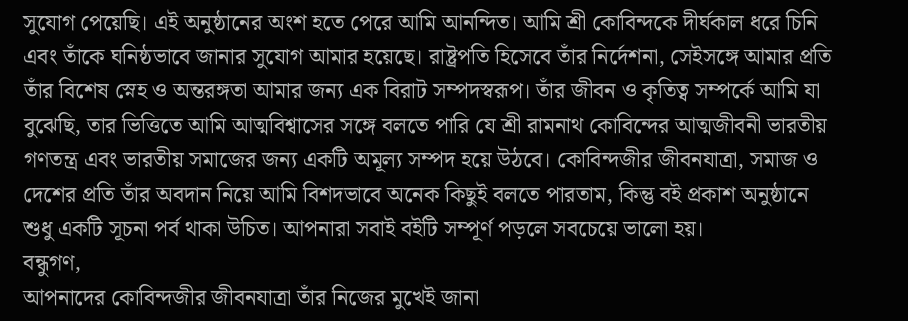সুযোগ পেয়েছি। এই অনুষ্ঠানের অংশ হতে পেরে আমি আনন্দিত। আমি শ্রী কোবিন্দকে দীর্ঘকাল ধরে চিনি এবং তাঁকে ঘনিষ্ঠভাবে জানার সুযোগ আমার হয়েছে। রাষ্ট্রপতি হিসেবে তাঁর নির্দেশনা, সেইসঙ্গে আমার প্রতি তাঁর বিশেষ স্নেহ ও অন্তরঙ্গতা আমার জন্য এক বিরাট সম্পদস্বরূপ। তাঁর জীবন ও কৃতিত্ব সম্পর্কে আমি যা বুঝেছি, তার ভিত্তিতে আমি আত্মবিশ্বাসের সঙ্গে বলতে পারি যে শ্রী রামনাথ কোবিন্দের আত্মজীবনী ভারতীয় গণতন্ত্র এবং ভারতীয় সমাজের জন্য একটি অমূল্য সম্পদ হয়ে উঠবে। কোবিন্দজীর জীবনযাত্রা, সমাজ ও দেশের প্রতি তাঁর অবদান নিয়ে আমি বিশদভাবে অনেক কিছুই বলতে পারতাম, কিন্তু বই প্রকাশ অনুষ্ঠানে শুধু একটি সূচনা পর্ব থাকা উচিত। আপনারা সবাই বইটি সম্পূর্ণ পড়লে সবচেয়ে ভালো হয়।
বন্ধুগণ,
আপনাদের কোবিন্দজীর জীবনযাত্রা তাঁর নিজের মুখেই জানা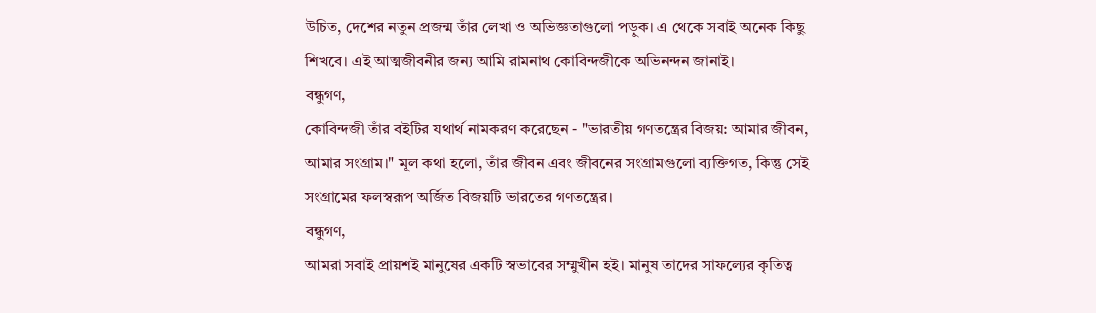উচিত, দেশের নতুন প্রজন্ম তাঁর লেখা ও অভিজ্ঞতাগুলো পড়ুক। এ থেকে সবাই অনেক কিছু শিখবে। এই আত্মজীবনীর জন্য আমি রামনাথ কোবিন্দজীকে অভিনন্দন জানাই।
বন্ধুগণ,
কোবিন্দজী তাঁর বইটির যথার্থ নামকরণ করেছেন - "ভারতীয় গণতন্ত্রের বিজয়: আমার জীবন, আমার সংগ্রাম।" মূল কথা হলো, তাঁর জীবন এবং জীবনের সংগ্রামগুলো ব্যক্তিগত, কিন্তু সেই সংগ্রামের ফলস্বরূপ অর্জিত বিজয়টি ভারতের গণতন্ত্রের।
বন্ধুগণ,
আমরা সবাই প্রায়শই মানুষের একটি স্বভাবের সম্মুখীন হই। মানুষ তাদের সাফল্যের কৃতিত্ব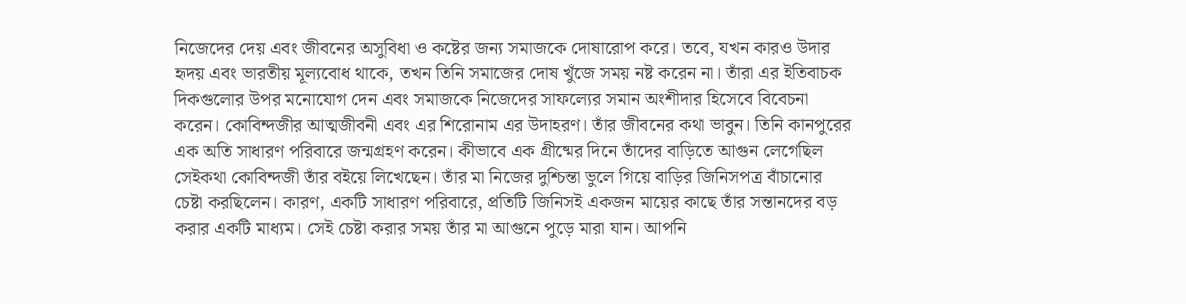নিজেদের দেয় এবং জীবনের অসুবিধা ও কষ্টের জন্য সমাজকে দোষারোপ করে। তবে, যখন কারও উদার হৃদয় এবং ভারতীয় মূল্যবোধ থাকে, তখন তিনি সমাজের দোষ খুঁজে সময় নষ্ট করেন না। তাঁরা এর ইতিবাচক দিকগুলোর উপর মনোযোগ দেন এবং সমাজকে নিজেদের সাফল্যের সমান অংশীদার হিসেবে বিবেচনা করেন। কোবিন্দজীর আত্মজীবনী এবং এর শিরোনাম এর উদাহরণ। তাঁর জীবনের কথা ভাবুন। তিনি কানপুরের এক অতি সাধারণ পরিবারে জন্মগ্রহণ করেন। কীভাবে এক গ্রীষ্মের দিনে তাঁদের বাড়িতে আগুন লেগেছিল সেইকথা কোবিন্দজী তাঁর বইয়ে লিখেছেন। তাঁর মা নিজের দুশ্চিন্তা ভুলে গিয়ে বাড়ির জিনিসপত্র বাঁচানোর চেষ্টা করছিলেন। কারণ, একটি সাধারণ পরিবারে, প্রতিটি জিনিসই একজন মায়ের কাছে তাঁর সন্তানদের বড় করার একটি মাধ্যম। সেই চেষ্টা করার সময় তাঁর মা আগুনে পুড়ে মারা যান। আপনি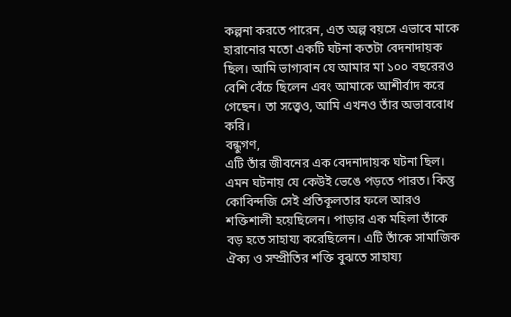কল্পনা করতে পারেন, এত অল্প বয়সে এভাবে মাকে হারানোর মতো একটি ঘটনা কতটা বেদনাদায়ক ছিল। আমি ভাগ্যবান যে আমার মা ১০০ বছরেরও বেশি বেঁচে ছিলেন এবং আমাকে আশীর্বাদ করে গেছেন। তা সত্ত্বেও, আমি এখনও তাঁর অভাববোধ করি।
বন্ধুগণ,
এটি তাঁর জীবনের এক বেদনাদায়ক ঘটনা ছিল। এমন ঘটনায় যে কেউই ভেঙে পড়তে পারত। কিন্তু কোবিন্দজি সেই প্রতিকূলতার ফলে আরও শক্তিশালী হয়েছিলেন। পাড়ার এক মহিলা তাঁকে বড় হতে সাহায্য করেছিলেন। এটি তাঁকে সামাজিক ঐক্য ও সম্প্রীতির শক্তি বুঝতে সাহায্য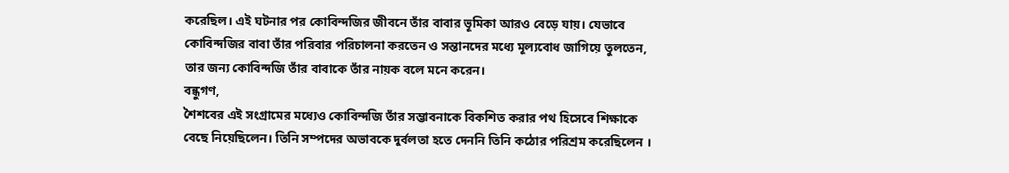করেছিল। এই ঘটনার পর কোবিন্দজির জীবনে তাঁর বাবার ভূমিকা আরও বেড়ে যায়। যেভাবে কোবিন্দজির বাবা তাঁর পরিবার পরিচালনা করতেন ও সন্তানদের মধ্যে মূল্যবোধ জাগিয়ে তুলতেন, তার জন্য কোবিন্দজি তাঁর বাবাকে তাঁর নায়ক বলে মনে করেন।
বন্ধুগণ,
শৈশবের এই সংগ্রামের মধ্যেও কোবিন্দজি তাঁর সম্ভাবনাকে বিকশিত করার পথ হিসেবে শিক্ষাকে বেছে নিয়েছিলেন। তিনি সম্পদের অভাবকে দুর্বলতা হতে দেননি তিনি কঠোর পরিশ্রম করেছিলেন ।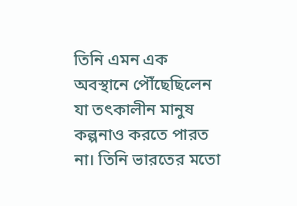তিনি এমন এক অবস্থানে পৌঁছেছিলেন যা তৎকালীন মানুষ কল্পনাও করতে পারত না। তিনি ভারতের মতো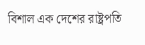বিশাল এক দেশের রাষ্ট্রপতি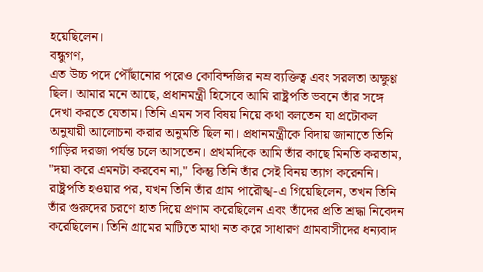হয়েছিলেন।
বন্ধুগণ,
এত উচ্চ পদে পৌঁছানোর পরেও কোবিন্দজির নম্র ব্যক্তিত্ব এবং সরলতা অক্ষুণ্ণ ছিল। আমার মনে আছে, প্রধানমন্ত্রী হিসেবে আমি রাষ্ট্রপতি ভবনে তাঁর সঙ্গে দেখা করতে যেতাম। তিনি এমন সব বিষয় নিয়ে কথা বলতেন যা প্রটোকল অনুযায়ী আলোচনা করার অনুমতি ছিল না। প্রধানমন্ত্রীকে বিদায় জানাতে তিনি গাড়ির দরজা পর্যন্ত চলে আসতেন। প্রথমদিকে আমি তাঁর কাছে মিনতি করতাম, "দয়া করে এমনটা করবেন না," কিন্তু তিনি তাঁর সেই বিনয় ত্যাগ করেননি। রাষ্ট্রপতি হওয়ার পর, যখন তিনি তাঁর গ্রাম পারৌঙ্খ-এ গিয়েছিলেন, তখন তিনি তাঁর গুরুদের চরণে হাত দিয়ে প্রণাম করেছিলেন এবং তাঁদের প্রতি শ্রদ্ধা নিবেদন করেছিলেন। তিনি গ্রামের মাটিতে মাথা নত করে সাধারণ গ্রামবাসীদের ধন্যবাদ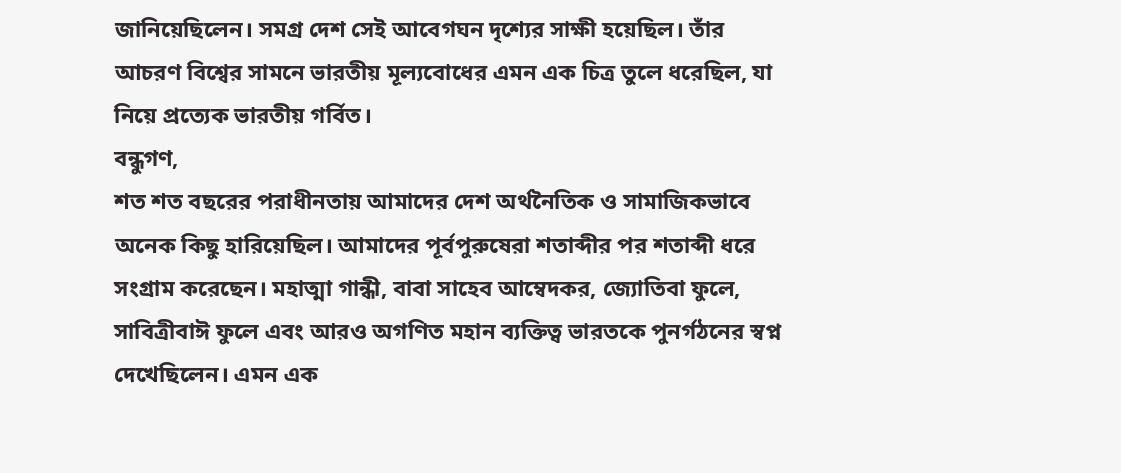জানিয়েছিলেন। সমগ্র দেশ সেই আবেগঘন দৃশ্যের সাক্ষী হয়েছিল। তাঁর আচরণ বিশ্বের সামনে ভারতীয় মূল্যবোধের এমন এক চিত্র তুলে ধরেছিল, যা নিয়ে প্রত্যেক ভারতীয় গর্বিত।
বন্ধুগণ,
শত শত বছরের পরাধীনতায় আমাদের দেশ অর্থনৈতিক ও সামাজিকভাবে অনেক কিছু হারিয়েছিল। আমাদের পূর্বপুরুষেরা শতাব্দীর পর শতাব্দী ধরে সংগ্রাম করেছেন। মহাত্মা গান্ধী, বাবা সাহেব আম্বেদকর, জ্যোতিবা ফুলে, সাবিত্রীবাঈ ফুলে এবং আরও অগণিত মহান ব্যক্তিত্ব ভারতকে পুনর্গঠনের স্বপ্ন দেখেছিলেন। এমন এক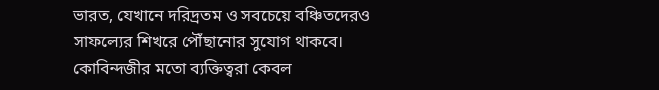ভারত, যেখানে দরিদ্রতম ও সবচেয়ে বঞ্চিতদেরও সাফল্যের শিখরে পৌঁছানোর সুযোগ থাকবে। কোবিন্দজীর মতো ব্যক্তিত্বরা কেবল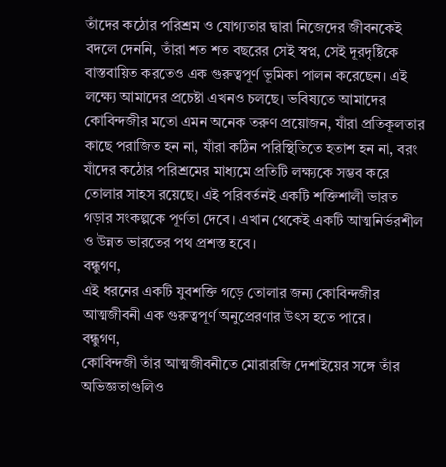তাঁদের কঠোর পরিশ্রম ও যোগ্যতার দ্বারা নিজেদের জীবনকেই বদলে দেননি, তাঁরা শত শত বছরের সেই স্বপ্ন, সেই দূরদৃষ্টিকে বাস্তবায়িত করতেও এক গুরুত্বপূর্ণ ভূমিকা পালন করেছেন। এই লক্ষ্যে আমাদের প্রচেষ্টা এখনও চলছে। ভবিষ্যতে আমাদের কোবিন্দজীর মতো এমন অনেক তরুণ প্রয়োজন, যাঁরা প্রতিকূলতার কাছে পরাজিত হন না, যাঁরা কঠিন পরিস্থিতিতে হতাশ হন না, বরং যাঁদের কঠোর পরিশ্রমের মাধ্যমে প্রতিটি লক্ষ্যকে সম্ভব করে তোলার সাহস রয়েছে। এই পরিবর্তনই একটি শক্তিশালী ভারত গড়ার সংকল্পকে পূর্ণতা দেবে। এখান থেকেই একটি আত্মনির্ভরশীল ও উন্নত ভারতের পথ প্রশস্ত হবে।
বন্ধুগণ,
এই ধরনের একটি যুবশক্তি গড়ে তোলার জন্য কোবিন্দজীর আত্মজীবনী এক গুরুত্বপূর্ণ অনুপ্রেরণার উৎস হতে পারে।
বন্ধুগণ,
কোবিন্দজী তাঁর আত্মজীবনীতে মোরারজি দেশাইয়ের সঙ্গে তাঁর অভিজ্ঞতাগুলিও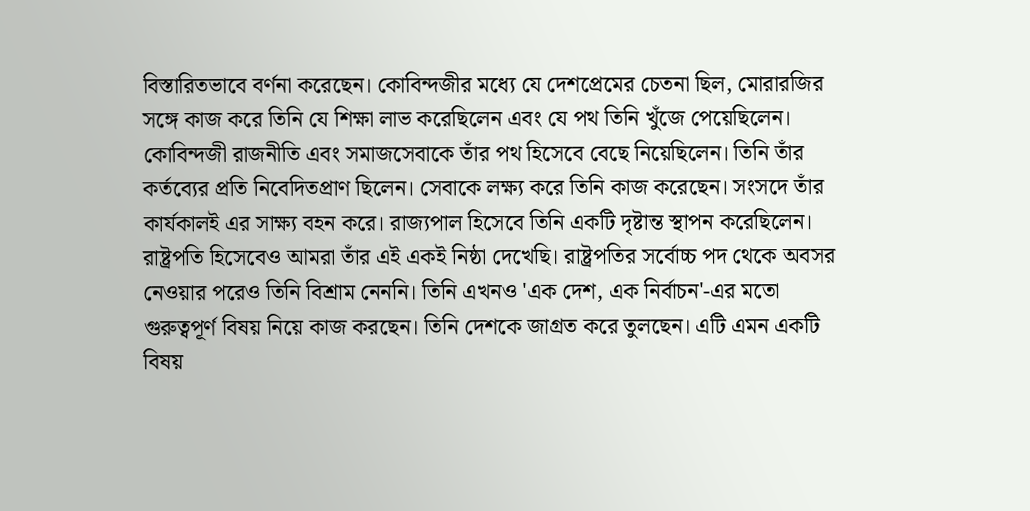বিস্তারিতভাবে বর্ণনা করেছেন। কোবিন্দজীর মধ্যে যে দেশপ্রেমের চেতনা ছিল, মোরারজির সঙ্গে কাজ করে তিনি যে শিক্ষা লাভ করেছিলেন এবং যে পথ তিনি খুঁজে পেয়েছিলেন। কোবিন্দজী রাজনীতি এবং সমাজসেবাকে তাঁর পথ হিসেবে বেছে নিয়েছিলেন। তিনি তাঁর কর্তব্যের প্রতি নিবেদিতপ্রাণ ছিলেন। সেবাকে লক্ষ্য করে তিনি কাজ করেছেন। সংসদে তাঁর কার্যকালই এর সাক্ষ্য বহন করে। রাজ্যপাল হিসেবে তিনি একটি দৃষ্টান্ত স্থাপন করেছিলেন। রাষ্ট্রপতি হিসেবেও আমরা তাঁর এই একই নিষ্ঠা দেখেছি। রাষ্ট্রপতির সর্বোচ্চ পদ থেকে অবসর নেওয়ার পরেও তিনি বিশ্রাম নেননি। তিনি এখনও 'এক দেশ, এক নির্বাচন'-এর মতো গুরুত্বপূর্ণ বিষয় নিয়ে কাজ করছেন। তিনি দেশকে জাগ্রত করে তুলছেন। এটি এমন একটি বিষয়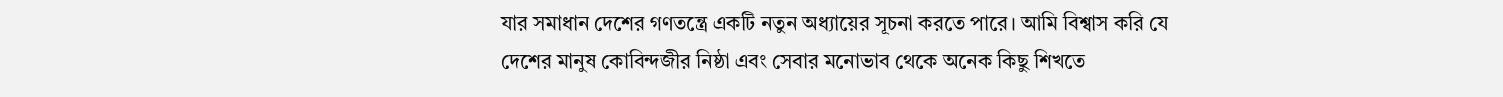যার সমাধান দেশের গণতন্ত্রে একটি নতুন অধ্যায়ের সূচনা করতে পারে। আমি বিশ্বাস করি যে দেশের মানুষ কোবিন্দজীর নিষ্ঠা এবং সেবার মনোভাব থেকে অনেক কিছু শিখতে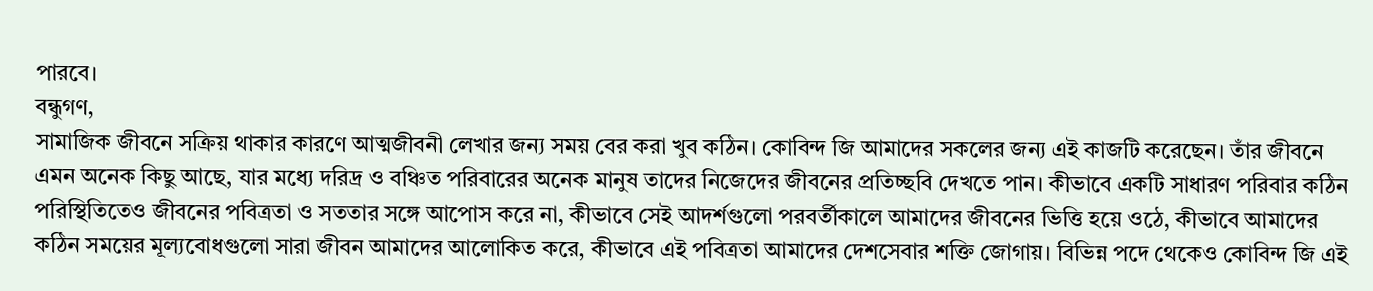পারবে।
বন্ধুগণ,
সামাজিক জীবনে সক্রিয় থাকার কারণে আত্মজীবনী লেখার জন্য সময় বের করা খুব কঠিন। কোবিন্দ জি আমাদের সকলের জন্য এই কাজটি করেছেন। তাঁর জীবনে এমন অনেক কিছু আছে, যার মধ্যে দরিদ্র ও বঞ্চিত পরিবারের অনেক মানুষ তাদের নিজেদের জীবনের প্রতিচ্ছবি দেখতে পান। কীভাবে একটি সাধারণ পরিবার কঠিন পরিস্থিতিতেও জীবনের পবিত্রতা ও সততার সঙ্গে আপোস করে না, কীভাবে সেই আদর্শগুলো পরবর্তীকালে আমাদের জীবনের ভিত্তি হয়ে ওঠে, কীভাবে আমাদের কঠিন সময়ের মূল্যবোধগুলো সারা জীবন আমাদের আলোকিত করে, কীভাবে এই পবিত্রতা আমাদের দেশসেবার শক্তি জোগায়। বিভিন্ন পদে থেকেও কোবিন্দ জি এই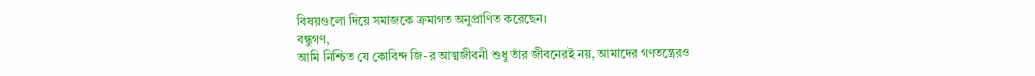বিষয়গুলো দিয়ে সমাজকে ক্রমাগত অনুপ্রাণিত করেছেন।
বন্ধুগণ,
আমি নিশ্চিত যে কোবিন্দ জি-র আত্মজীবনী শুধু তাঁর জীবনেরই নয়, আমাদের গণতন্ত্রেরও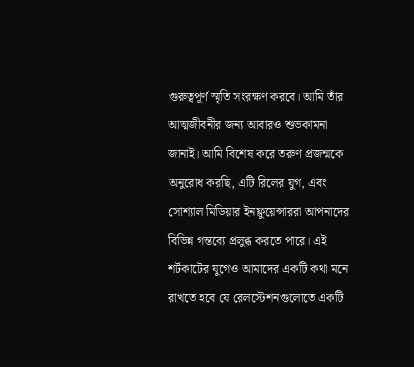গুরুত্বপূর্ণ স্মৃতি সংরক্ষণ করবে। আমি তাঁর আত্মজীবনীর জন্য আবারও শুভকামনা জানাই। আমি বিশেষ করে তরুণ প্রজন্মকে অনুরোধ করছি, এটি রিলের যুগ, এবং সোশ্যাল মিডিয়ার ইনফ্লুয়েন্সাররা আপনাদের বিভিন্ন গন্তব্যে প্রলুব্ধ করতে পারে। এই শর্টকাটের যুগেও আমাদের একটি কথা মনে রাখতে হবে যে রেলস্টেশনগুলোতে একটি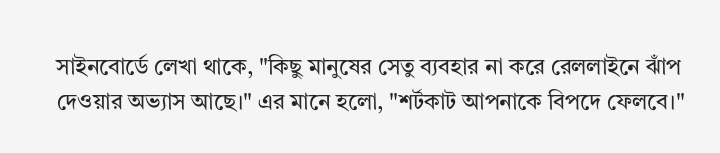সাইনবোর্ডে লেখা থাকে, "কিছু মানুষের সেতু ব্যবহার না করে রেললাইনে ঝাঁপ দেওয়ার অভ্যাস আছে।" এর মানে হলো, "শর্টকাট আপনাকে বিপদে ফেলবে।"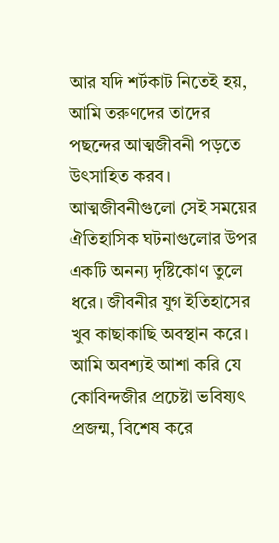আর যদি শর্টকাট নিতেই হয়, আমি তরুণদের তাদের পছন্দের আত্মজীবনী পড়তে উৎসাহিত করব। আত্মজীবনীগুলো সেই সময়ের ঐতিহাসিক ঘটনাগুলোর উপর একটি অনন্য দৃষ্টিকোণ তুলে ধরে। জীবনীর যুগ ইতিহাসের খুব কাছাকাছি অবস্থান করে। আমি অবশ্যই আশা করি যে কোবিন্দজীর প্রচেষ্টা ভবিষ্যৎ প্রজন্ম, বিশেষ করে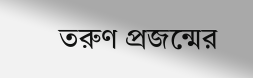তরুণ প্রজন্মের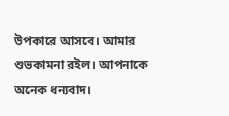উপকারে আসবে। আমার শুভকামনা রইল। আপনাকে অনেক ধন্যবাদ।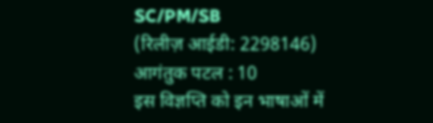SC/PM/SB
(रिलीज़ आईडी: 2298146)
आगंतुक पटल : 10
इस विज्ञप्ति को इन भाषाओं में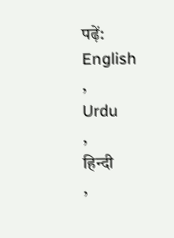पढ़ें:
English
,
Urdu
,
हिन्दी
,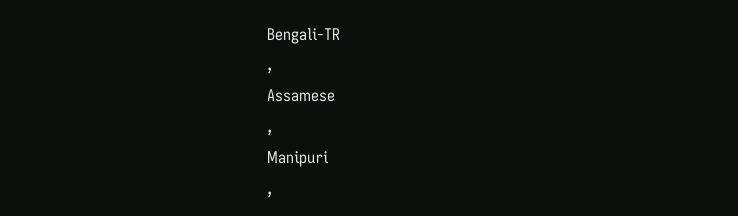Bengali-TR
,
Assamese
,
Manipuri
,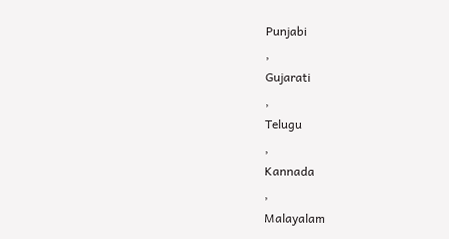Punjabi
,
Gujarati
,
Telugu
,
Kannada
,
Malayalam